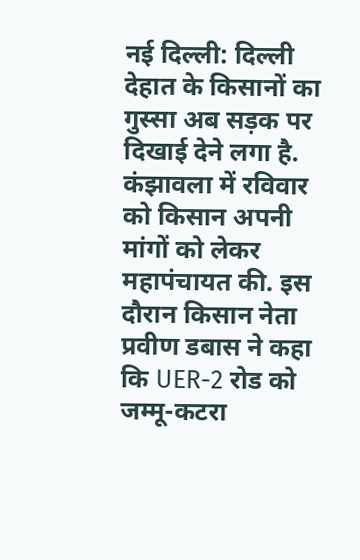नई दिल्ली: दिल्ली देहात के किसानों का गुस्सा अब सड़क पर दिखाई देने लगा है. कंझावला में रविवार को किसान अपनी मांगों को लेकर महापंचायत की. इस दौरान किसान नेता प्रवीण डबास ने कहा कि UER-2 रोड को जम्मू-कटरा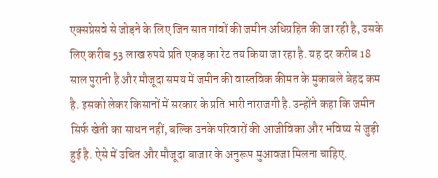एक्सप्रेसवे से जोड़ने के लिए जिन सात गांवों की जमीन अधिग्रहित की जा रही है, उसके लिए करीब 53 लाख रुपये प्रति एकड़ का रेट तय किया जा रहा है. यह दर करीब 18 साल पुरानी है और मौजूदा समय में जमीन की वास्तविक कीमत के मुकाबले बेहद कम है. इसको लेकर किसानों में सरकार के प्रति भारी नाराजगी है. उन्होंने कहा कि जमीन सिर्फ खेती का साधन नहीं, बल्कि उनके परिवारों की आजीविका और भविष्य से जुड़ी हुई है. ऐसे में उचित और मौजूदा बाजार के अनुरूप मुआवजा मिलना चाहिए.